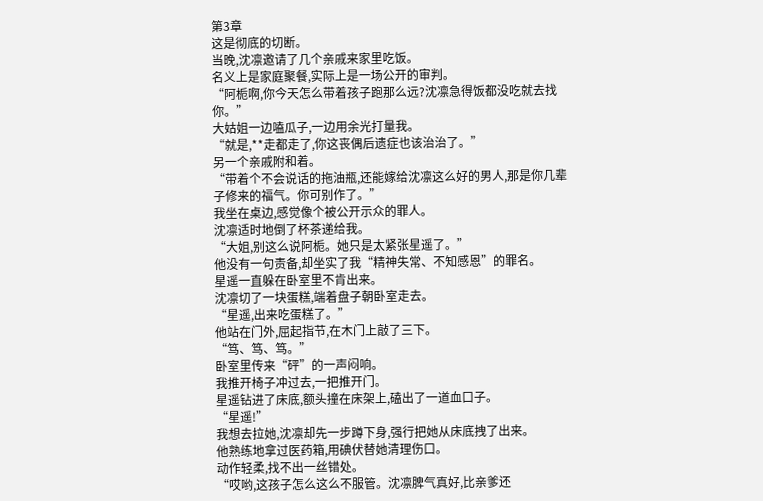第3章
这是彻底的切断。
当晚,沈凛邀请了几个亲戚来家里吃饭。
名义上是家庭聚餐,实际上是一场公开的审判。
“阿栀啊,你今天怎么带着孩子跑那么远?沈凛急得饭都没吃就去找你。”
大姑姐一边嗑瓜子,一边用余光打量我。
“就是,**走都走了,你这丧偶后遗症也该治治了。”
另一个亲戚附和着。
“带着个不会说话的拖油瓶,还能嫁给沈凛这么好的男人,那是你几辈子修来的福气。你可别作了。”
我坐在桌边,感觉像个被公开示众的罪人。
沈凛适时地倒了杯茶递给我。
“大姐,别这么说阿栀。她只是太紧张星遥了。”
他没有一句责备,却坐实了我“精神失常、不知感恩”的罪名。
星遥一直躲在卧室里不肯出来。
沈凛切了一块蛋糕,端着盘子朝卧室走去。
“星遥,出来吃蛋糕了。”
他站在门外,屈起指节,在木门上敲了三下。
“笃、笃、笃。”
卧室里传来“砰”的一声闷响。
我推开椅子冲过去,一把推开门。
星遥钻进了床底,额头撞在床架上,磕出了一道血口子。
“星遥!”
我想去拉她,沈凛却先一步蹲下身,强行把她从床底拽了出来。
他熟练地拿过医药箱,用碘伏替她清理伤口。
动作轻柔,找不出一丝错处。
“哎哟,这孩子怎么这么不服管。沈凛脾气真好,比亲爹还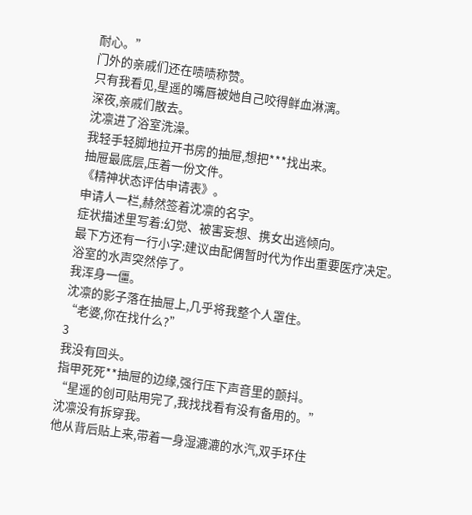耐心。”
门外的亲戚们还在啧啧称赞。
只有我看见,星遥的嘴唇被她自己咬得鲜血淋漓。
深夜,亲戚们散去。
沈凛进了浴室洗澡。
我轻手轻脚地拉开书房的抽屉,想把***找出来。
抽屉最底层,压着一份文件。
《精神状态评估申请表》。
申请人一栏,赫然签着沈凛的名字。
症状描述里写着:幻觉、被害妄想、携女出逃倾向。
最下方还有一行小字:建议由配偶暂时代为作出重要医疗决定。
浴室的水声突然停了。
我浑身一僵。
沈凛的影子落在抽屉上,几乎将我整个人罩住。
“老婆,你在找什么?”
3
我没有回头。
指甲死死**抽屉的边缘,强行压下声音里的颤抖。
“星遥的创可贴用完了,我找找看有没有备用的。”
沈凛没有拆穿我。
他从背后贴上来,带着一身湿漉漉的水汽,双手环住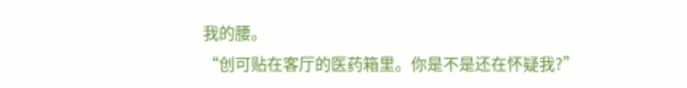我的腰。
“创可贴在客厅的医药箱里。你是不是还在怀疑我?”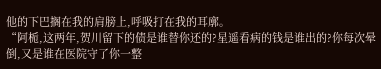他的下巴搁在我的肩膀上,呼吸打在我的耳廓。
“阿栀,这两年,贺川留下的债是谁替你还的?星遥看病的钱是谁出的?你每次晕倒,又是谁在医院守了你一整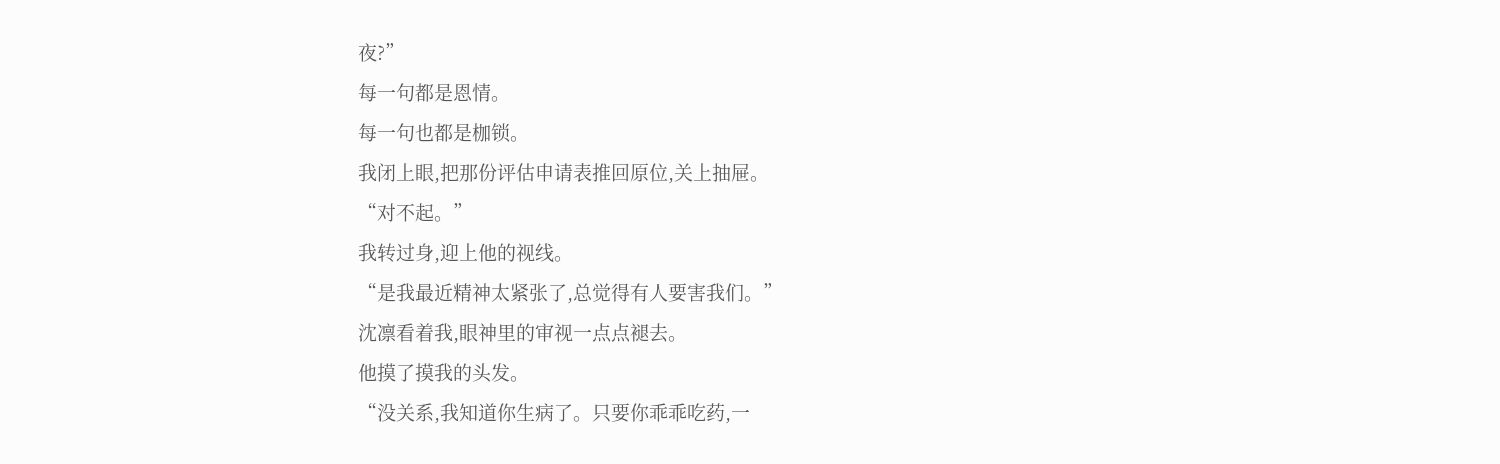夜?”
每一句都是恩情。
每一句也都是枷锁。
我闭上眼,把那份评估申请表推回原位,关上抽屉。
“对不起。”
我转过身,迎上他的视线。
“是我最近精神太紧张了,总觉得有人要害我们。”
沈凛看着我,眼神里的审视一点点褪去。
他摸了摸我的头发。
“没关系,我知道你生病了。只要你乖乖吃药,一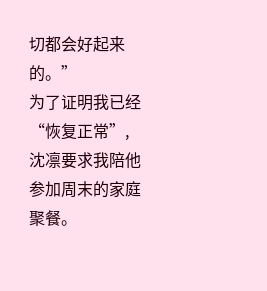切都会好起来的。”
为了证明我已经“恢复正常”,沈凛要求我陪他参加周末的家庭聚餐。